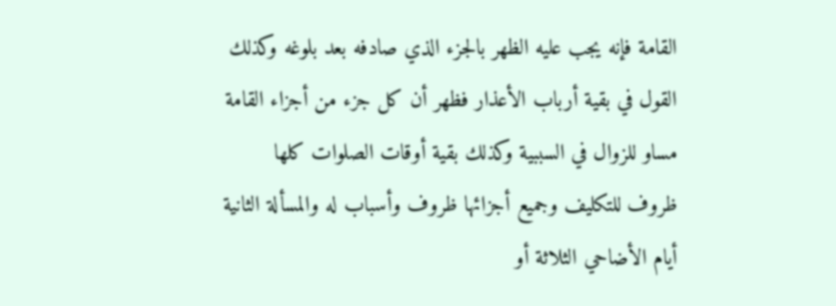القامة فإنه يجب عليه الظهر بالجزء الذي صادفه بعد بلوغه وكذلك القول في بقية أرباب الأعذار فظهر أن كل جزء من أجزاء القامة مساو للزوال في السببية وكذلك بقية أوقات الصلوات كلها ظروف للتكليف وجميع أجزائها ظروف وأسباب له والمسألة الثانية أيام الأضاحي الثلاثة أو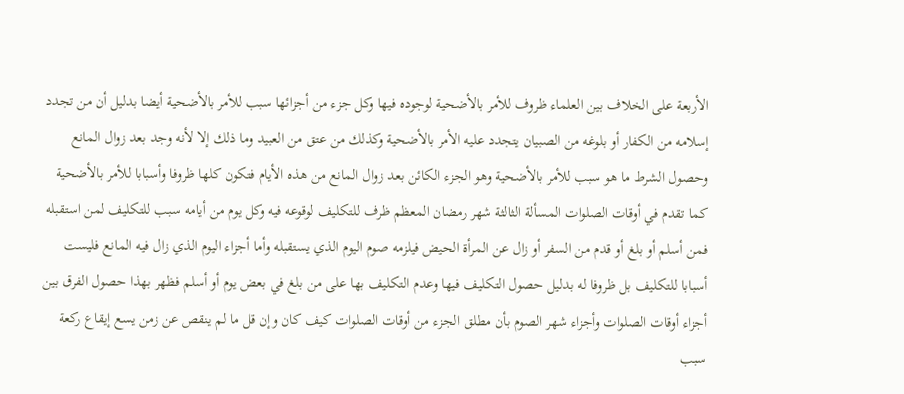الأربعة على الخلاف بين العلماء ظروف للأمر بالأضحية لوجوده فيها وكل جزء من أجزائها سبب للأمر بالأضحية أيضا بدليل أن من تجدد إسلامه من الكفار أو بلوغه من الصبيان يتجدد عليه الأمر بالأضحية وكذلك من عتق من العبيد وما ذلك إلا لأنه وجد بعد زوال المانع وحصول الشرط ما هو سبب للأمر بالأضحية وهو الجزء الكائن بعد زوال المانع من هذه الأيام فتكون كلها ظروفا وأسبابا للأمر بالأضحية كما تقدم في أوقات الصلوات المسألة الثالثة شهر رمضان المعظم ظرف للتكليف لوقوعه فيه وكل يوم من أيامه سبب للتكليف لمن استقبله فمن أسلم أو بلغ أو قدم من السفر أو زال عن المرأة الحيض فيلزمه صوم اليوم الذي يستقبله وأما أجزاء اليوم الذي زال فيه المانع فليست أسبابا للتكليف بل ظروفا له بدليل حصول التكليف فيها وعدم التكليف بها على من بلغ في بعض يوم أو أسلم فظهر بهذا حصول الفرق بين أجزاء أوقات الصلوات وأجزاء شهر الصوم بأن مطلق الجزء من أوقات الصلوات كيف كان وإن قل ما لم ينقص عن زمن يسع إيقاع ركعة سبب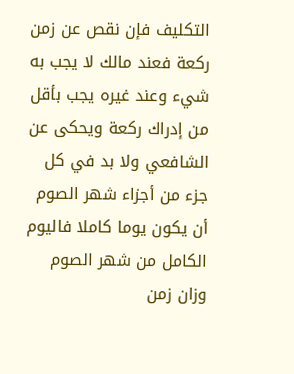التكليف فإن نقص عن زمن ركعة فعند مالك لا يجب به شيء وعند غيره يجب بأقل من إدراك ركعة ويحكى عن الشافعي ولا بد في كل جزء من أجزاء شهر الصوم أن يكون يوما كاملا فاليوم الكامل من شهر الصوم وزان زمن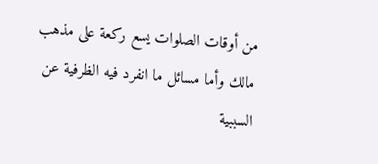من أوقات الصلوات يسع ركعة على مذهب مالك وأما مسائل ما انفرد فيه الظرفية عن السببية